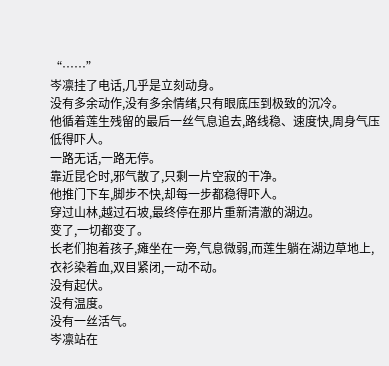“……”
岑凛挂了电话,几乎是立刻动身。
没有多余动作,没有多余情绪,只有眼底压到极致的沉冷。
他循着莲生残留的最后一丝气息追去,路线稳、速度快,周身气压低得吓人。
一路无话,一路无停。
靠近昆仑时,邪气散了,只剩一片空寂的干净。
他推门下车,脚步不快,却每一步都稳得吓人。
穿过山林,越过石坡,最终停在那片重新清澈的湖边。
变了,一切都变了。
长老们抱着孩子,瘫坐在一旁,气息微弱,而莲生躺在湖边草地上,衣衫染着血,双目紧闭,一动不动。
没有起伏。
没有温度。
没有一丝活气。
岑凛站在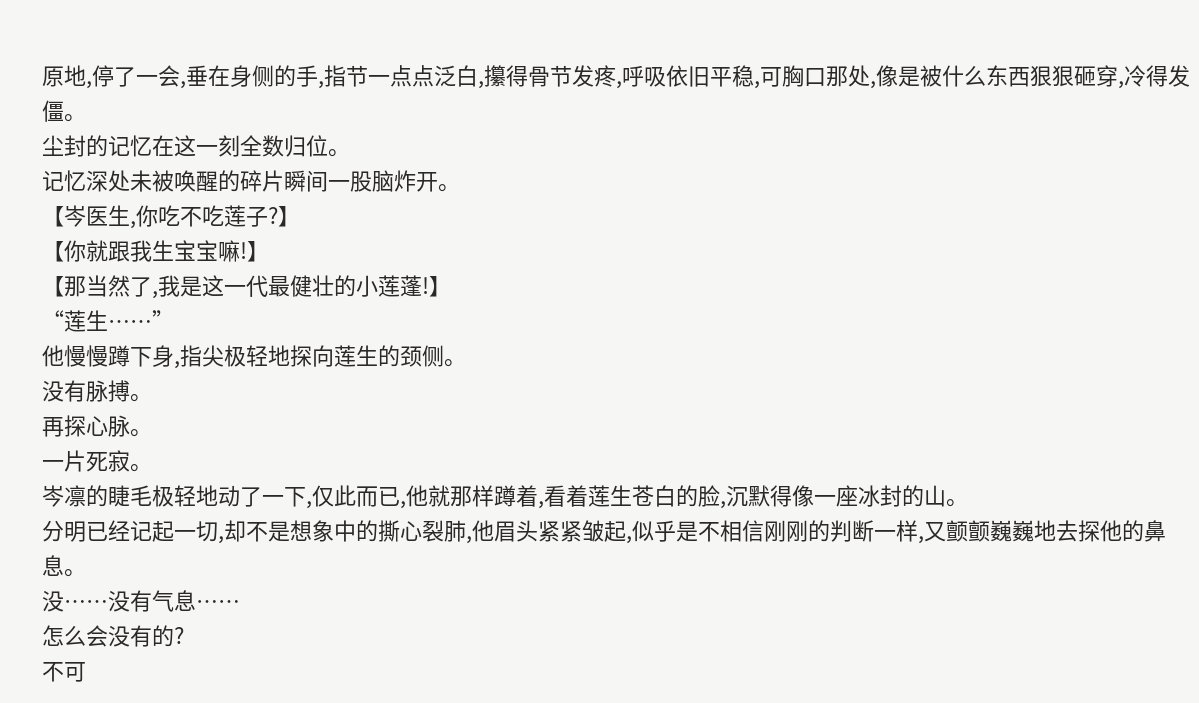原地,停了一会,垂在身侧的手,指节一点点泛白,攥得骨节发疼,呼吸依旧平稳,可胸口那处,像是被什么东西狠狠砸穿,冷得发僵。
尘封的记忆在这一刻全数归位。
记忆深处未被唤醒的碎片瞬间一股脑炸开。
【岑医生,你吃不吃莲子?】
【你就跟我生宝宝嘛!】
【那当然了,我是这一代最健壮的小莲蓬!】
“莲生……”
他慢慢蹲下身,指尖极轻地探向莲生的颈侧。
没有脉搏。
再探心脉。
一片死寂。
岑凛的睫毛极轻地动了一下,仅此而已,他就那样蹲着,看着莲生苍白的脸,沉默得像一座冰封的山。
分明已经记起一切,却不是想象中的撕心裂肺,他眉头紧紧皱起,似乎是不相信刚刚的判断一样,又颤颤巍巍地去探他的鼻息。
没……没有气息……
怎么会没有的?
不可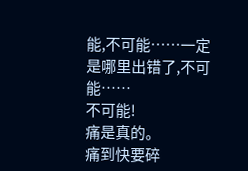能,不可能……一定是哪里出错了,不可能……
不可能!
痛是真的。
痛到快要碎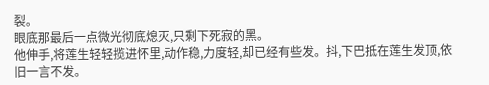裂。
眼底那最后一点微光彻底熄灭,只剩下死寂的黑。
他伸手,将莲生轻轻揽进怀里,动作稳,力度轻,却已经有些发。抖,下巴抵在莲生发顶,依旧一言不发。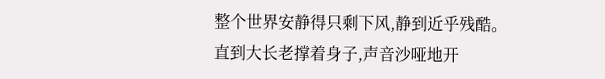整个世界安静得只剩下风,静到近乎残酷。
直到大长老撑着身子,声音沙哑地开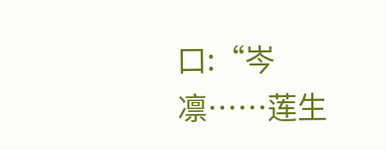口:“岑凛……莲生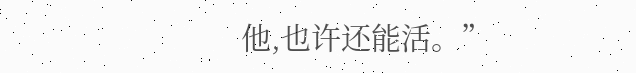他,也许还能活。”